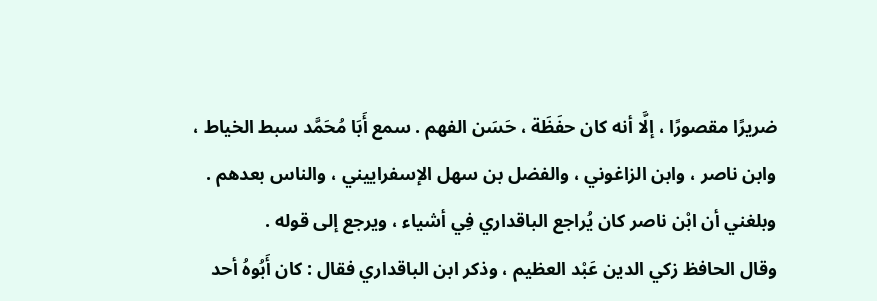ضريرًا مقصورًا ، إلَّا أنه كان حفَظَة ، حَسَن الفهم . سمع أَبَا مُحَمَّد سبط الخياط ، وابن ناصر ، وابن الزاغوني ، والفضل بن سهل الإسفراييني ، والناس بعدهم . وبلغني أن ابْن ناصر كان يُراجع الباقداري فِي أشياء ، ويرجع إلى قوله .
وقال الحافظ زكي الدين عَبْد العظيم ، وذكر ابن الباقداري فقال : كان أَبُوهُ أحد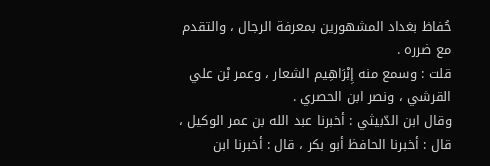حُفاظ بغداد المشهورين بمعرفة الرجال ، والتقدم مع ضرره .
قلت : وسمع منه إِبْرَاهِيم الشعار ، وعمر بْن علي القرشي ، ونصر ابن الحصري .
وقال ابن الدّبيثي : أخبرنا عبد الله بن عمر الوكيل ، قال : أخبرنا الحافظ أبو بكر ، قال : أخبرنا ابن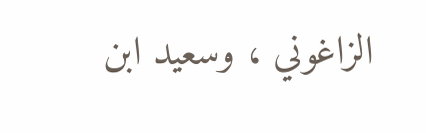الزاغوني ، وسعيد ابن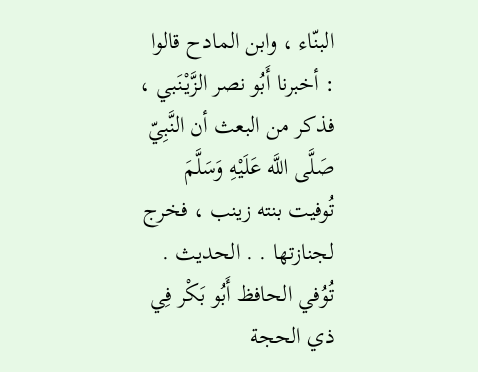البنّاء ، وابن المادح قالوا : أخبرنا أَبُو نصر الزَّيْنَبي ، فذكر من البعث أن النَّبِيّ صَلَّى اللَّه عَلَيْهِ وَسَلَّمَ تُوفيت بنته زينب ، فخرج لجنازتها . . الحديث .
تُوُفي الحافظ أَبُو بَكْر فِي ذي الحجة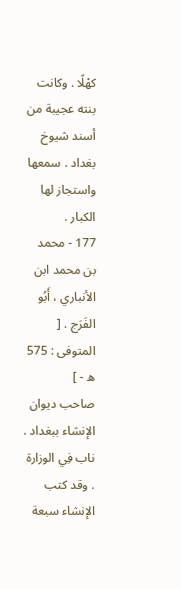كهْلًا . وكانت بنته عجيبة من أسند شيوخ بغداد . سمعها واستجاز لها الكبار .
177 - محمد بن محمد ابن الأنباري ، أَبُو الفَرَج . [ المتوفى : 575 ه - ]
صاحب ديوان الإنشاء ببغداد .
ناب فِي الوزارة . وقد كتب الإنشاء سبعة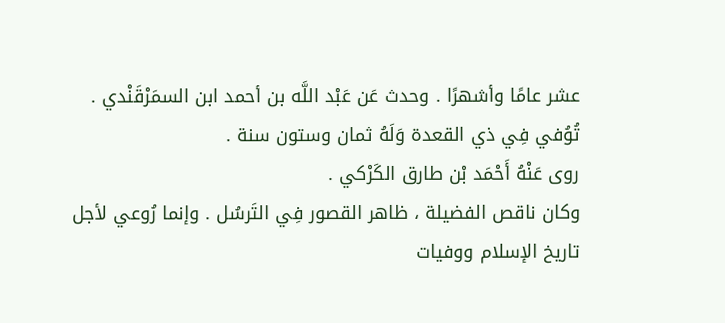عشر عامًا وأشهرًا . وحدث عَن عَبْد اللَّه بن أحمد ابن السمَرْقَنْدي .
تُوُفي فِي ذي القعدة وَلَهُ ثمان وستون سنة .
روى عَنْهُ أَحْمَد بْن طارق الكَرْكي .
وكان ناقص الفضيلة ، ظاهر القصور فِي التَرسُل . وإنما رُوعي لأجل
تاريخ الإسلام ووفيات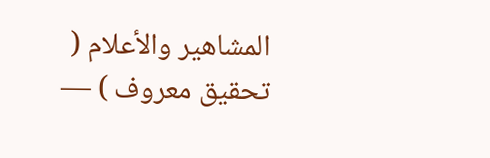المشاهير والأعلام ( تحقيق معروف ) —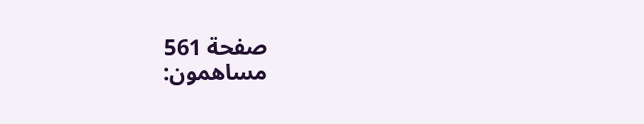صفحة 561
مساهمون: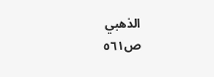الذهبي
ص٥٦١